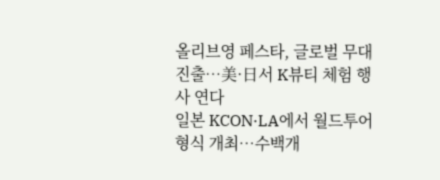올리브영 페스타, 글로벌 무대 진출…美·日서 K뷰티 체험 행사 연다
일본 KCON·LA에서 월드투어 형식 개최…수백개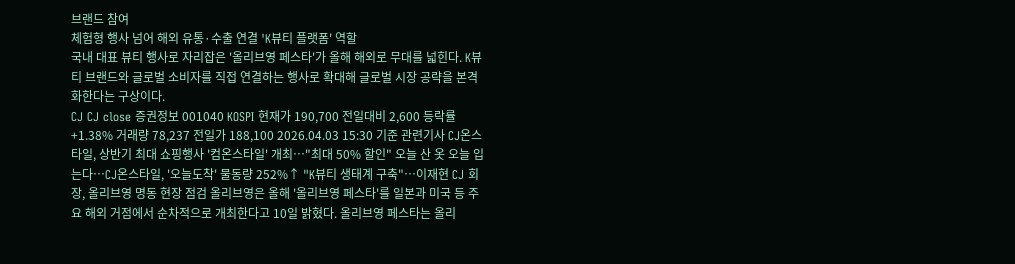브랜드 참여
체험형 행사 넘어 해외 유통·수출 연결 'K뷰티 플랫폼' 역할
국내 대표 뷰티 행사로 자리잡은 '올리브영 페스타'가 올해 해외로 무대를 넓힌다. K뷰티 브랜드와 글로벌 소비자를 직접 연결하는 행사로 확대해 글로벌 시장 공략을 본격화한다는 구상이다.
CJ CJ close 증권정보 001040 KOSPI 현재가 190,700 전일대비 2,600 등락률 +1.38% 거래량 78,237 전일가 188,100 2026.04.03 15:30 기준 관련기사 CJ온스타일, 상반기 최대 쇼핑행사 '컴온스타일' 개최…"최대 50% 할인" 오늘 산 옷 오늘 입는다…CJ온스타일, '오늘도착' 물동량 252%↑ "K뷰티 생태계 구축"…이재현 CJ 회장, 올리브영 명동 현장 점검 올리브영은 올해 '올리브영 페스타'를 일본과 미국 등 주요 해외 거점에서 순차적으로 개최한다고 10일 밝혔다. 올리브영 페스타는 올리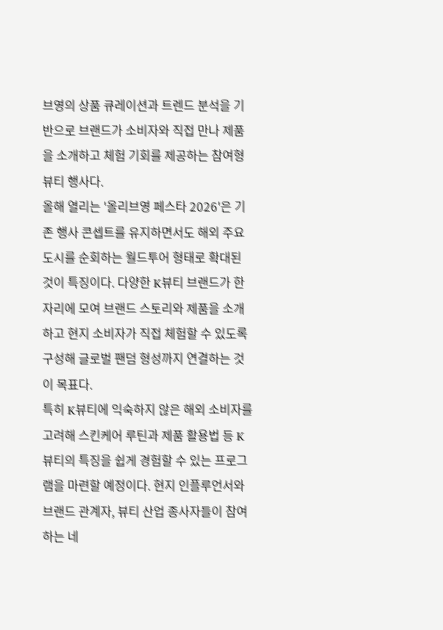브영의 상품 큐레이션과 트렌드 분석을 기반으로 브랜드가 소비자와 직접 만나 제품을 소개하고 체험 기회를 제공하는 참여형 뷰티 행사다.
올해 열리는 '올리브영 페스타 2026'은 기존 행사 콘셉트를 유지하면서도 해외 주요 도시를 순회하는 월드투어 형태로 확대된 것이 특징이다. 다양한 K뷰티 브랜드가 한자리에 모여 브랜드 스토리와 제품을 소개하고 현지 소비자가 직접 체험할 수 있도록 구성해 글로벌 팬덤 형성까지 연결하는 것이 목표다.
특히 K뷰티에 익숙하지 않은 해외 소비자를 고려해 스킨케어 루틴과 제품 활용법 등 K뷰티의 특징을 쉽게 경험할 수 있는 프로그램을 마련할 예정이다. 현지 인플루언서와 브랜드 관계자, 뷰티 산업 종사자들이 참여하는 네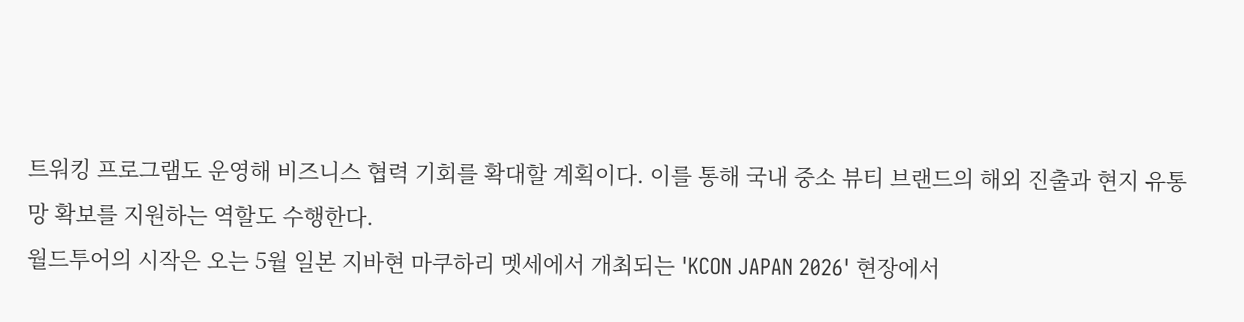트워킹 프로그램도 운영해 비즈니스 협력 기회를 확대할 계획이다. 이를 통해 국내 중소 뷰티 브랜드의 해외 진출과 현지 유통망 확보를 지원하는 역할도 수행한다.
월드투어의 시작은 오는 5월 일본 지바현 마쿠하리 멧세에서 개최되는 'KCON JAPAN 2026' 현장에서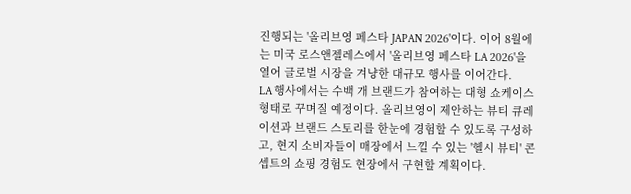진행되는 '올리브영 페스타 JAPAN 2026'이다. 이어 8월에는 미국 로스앤젤레스에서 '올리브영 페스타 LA 2026'을 열어 글로벌 시장을 겨냥한 대규모 행사를 이어간다.
LA 행사에서는 수백 개 브랜드가 참여하는 대형 쇼케이스 형태로 꾸며질 예정이다. 올리브영이 제안하는 뷰티 큐레이션과 브랜드 스토리를 한눈에 경험할 수 있도록 구성하고, 현지 소비자들이 매장에서 느낄 수 있는 '헬시 뷰티' 콘셉트의 쇼핑 경험도 현장에서 구현할 계획이다.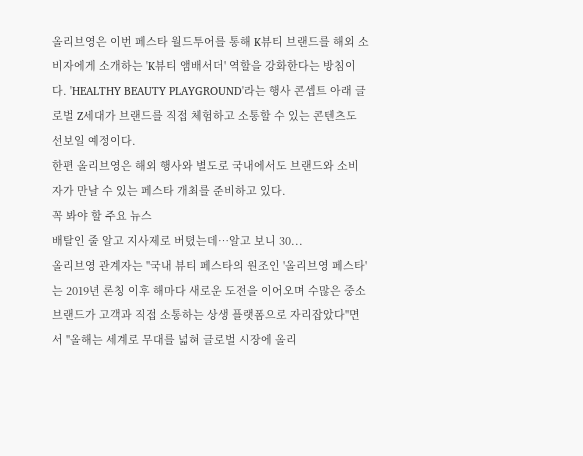올리브영은 이번 페스타 월드투어를 통해 K뷰티 브랜드를 해외 소비자에게 소개하는 'K뷰티 앰배서더' 역할을 강화한다는 방침이다. 'HEALTHY BEAUTY PLAYGROUND'라는 행사 콘셉트 아래 글로벌 Z세대가 브랜드를 직접 체험하고 소통할 수 있는 콘텐츠도 선보일 예정이다.
한편 올리브영은 해외 행사와 별도로 국내에서도 브랜드와 소비자가 만날 수 있는 페스타 개최를 준비하고 있다.
꼭 봐야 할 주요 뉴스
배탈인 줄 알고 지사제로 버텼는데…알고 보니 30...
올리브영 관계자는 "국내 뷰티 페스타의 원조인 '올리브영 페스타'는 2019년 론칭 이후 해마다 새로운 도전을 이어오며 수많은 중소 브랜드가 고객과 직접 소통하는 상생 플랫폼으로 자리잡았다"면서 "올해는 세계로 무대를 넓혀 글로벌 시장에 올리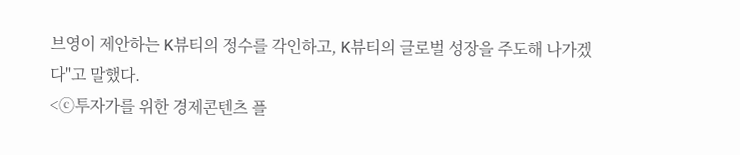브영이 제안하는 K뷰티의 정수를 각인하고, K뷰티의 글로벌 성장을 주도해 나가겠다"고 말했다.
<ⓒ투자가를 위한 경제콘텐츠 플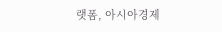랫폼, 아시아경제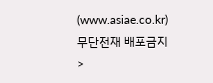(www.asiae.co.kr) 무단전재 배포금지>